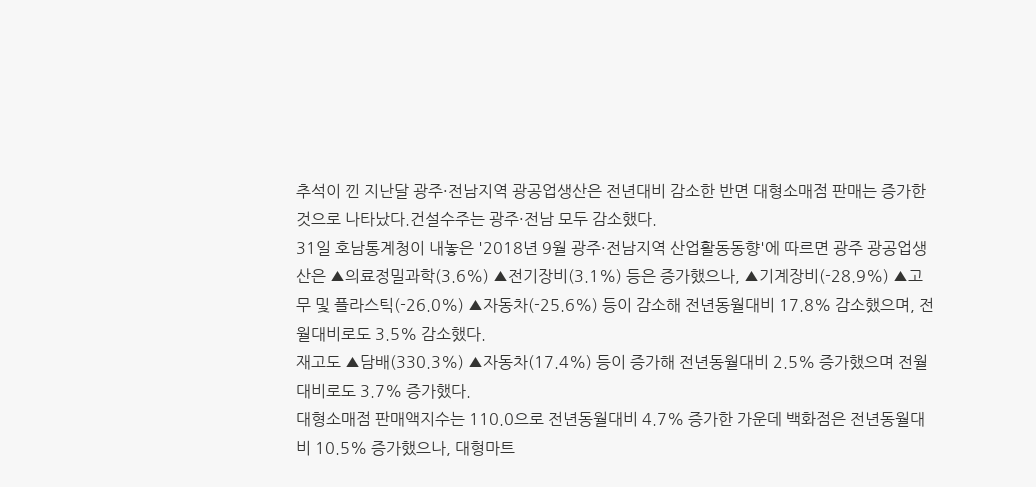추석이 낀 지난달 광주·전남지역 광공업생산은 전년대비 감소한 반면 대형소매점 판매는 증가한 것으로 나타났다.건설수주는 광주·전남 모두 감소했다.
31일 호남통계청이 내놓은 '2018년 9월 광주·전남지역 산업활동동향'에 따르면 광주 광공업생산은 ▲의료정밀과학(3.6%) ▲전기장비(3.1%) 등은 증가했으나, ▲기계장비(-28.9%) ▲고무 및 플라스틱(-26.0%) ▲자동차(-25.6%) 등이 감소해 전년동월대비 17.8% 감소했으며, 전월대비로도 3.5% 감소했다.
재고도 ▲담배(330.3%) ▲자동차(17.4%) 등이 증가해 전년동월대비 2.5% 증가했으며 전월대비로도 3.7% 증가했다.
대형소매점 판매액지수는 110.0으로 전년동월대비 4.7% 증가한 가운데 백화점은 전년동월대비 10.5% 증가했으나, 대형마트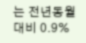는 전년동월대비 0.9%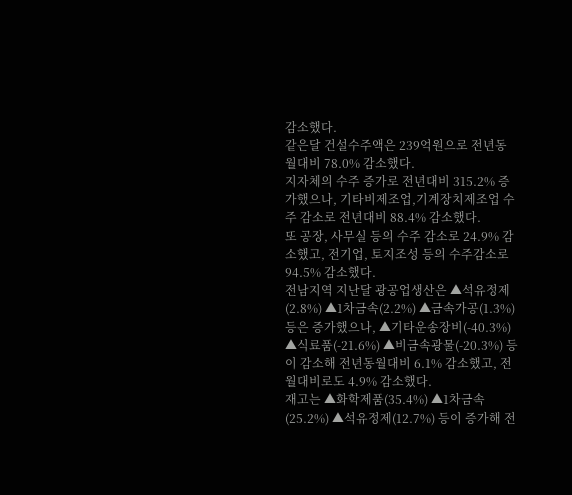감소했다.
같은달 건설수주액은 239억원으로 전년동월대비 78.0% 감소했다.
지자체의 수주 증가로 전년대비 315.2% 증가했으나, 기타비제조업,기계장치제조업 수주 감소로 전년대비 88.4% 감소했다.
또 공장, 사무실 등의 수주 감소로 24.9% 감소했고, 전기업, 토지조성 등의 수주감소로 94.5% 감소했다.
전남지역 지난달 광공업생산은 ▲석유정제(2.8%) ▲1차금속(2.2%) ▲금속가공(1.3%) 등은 증가했으나, ▲기타운송장비(-40.3%) ▲식료품(-21.6%) ▲비금속광물(-20.3%) 등이 감소해 전년동월대비 6.1% 감소했고, 전월대비로도 4.9% 감소했다.
재고는 ▲화학제품(35.4%) ▲1차금속(25.2%) ▲석유정제(12.7%) 등이 증가해 전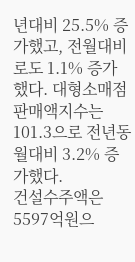년대비 25.5% 증가했고, 전월대비로도 1.1% 증가했다. 대형소매점 판매액지수는 101.3으로 전년동월대비 3.2% 증가했다.
건설수주액은 5597억원으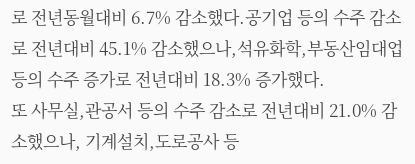로 전년동월대비 6.7% 감소했다.공기업 등의 수주 감소로 전년대비 45.1% 감소했으나,석유화학,부동산임대업 등의 수주 증가로 전년대비 18.3% 증가했다.
또 사무실,관공서 등의 수주 감소로 전년대비 21.0% 감소했으나, 기계설치,도로공사 등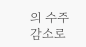의 수주 감소로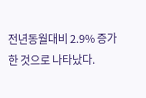전년동월대비 2.9% 증가한 것으로 나타났다.